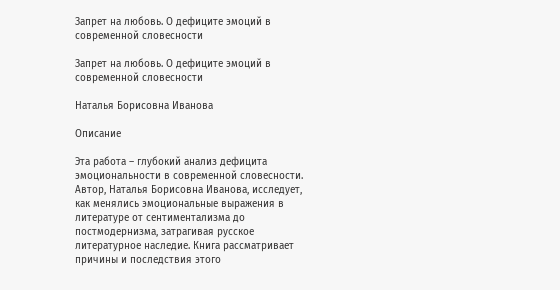Запрет на любовь. О дефиците эмоций в современной словесности

Запрет на любовь. О дефиците эмоций в современной словесности

Наталья Борисовна Иванова

Описание

Эта работа – глубокий анализ дефицита эмоциональности в современной словесности. Автор, Наталья Борисовна Иванова, исследует, как менялись эмоциональные выражения в литературе от сентиментализма до постмодернизма, затрагивая русское литературное наследие. Книга рассматривает причины и последствия этого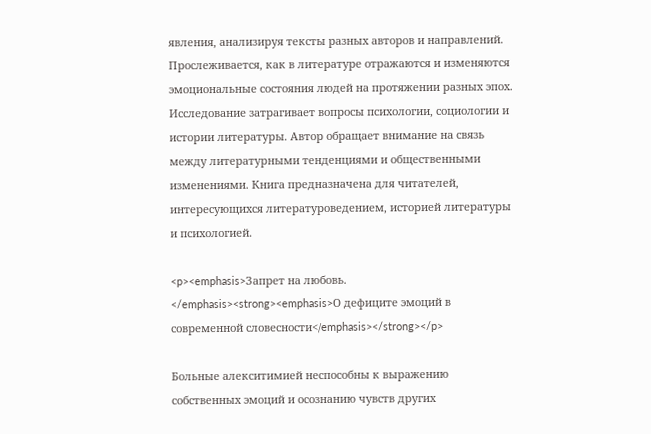явления, анализируя тексты разных авторов и направлений. Прослеживается, как в литературе отражаются и изменяются эмоциональные состояния людей на протяжении разных эпох. Исследование затрагивает вопросы психологии, социологии и истории литературы. Автор обращает внимание на связь между литературными тенденциями и общественными изменениями. Книга предназначена для читателей, интересующихся литературоведением, историей литературы и психологией.

<p><emphasis>Запрет на любовь. </emphasis><strong><emphasis>О дефиците эмоций в современной словесности</emphasis></strong></p>

Больные алекситимией неспособны к выражению собственных эмоций и осознанию чувств других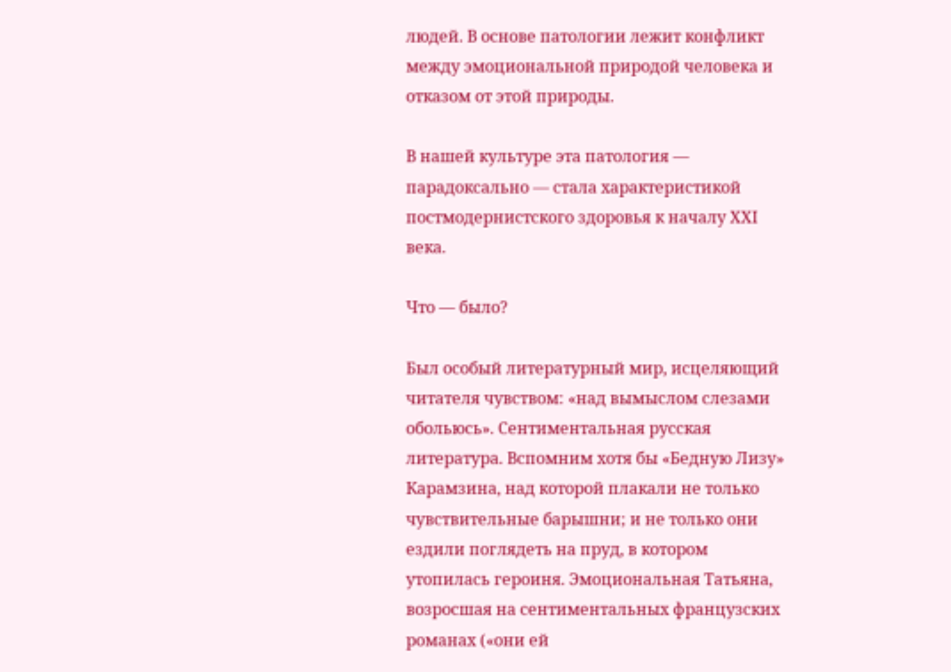людей. В основе патологии лежит конфликт между эмоциональной природой человека и отказом от этой природы.

В нашей культуре эта патология — парадоксально — стала характеристикой постмодернистского здоровья к началу ХХI века.

Что — было?

Был особый литературный мир, исцеляющий читателя чувством: «над вымыслом слезами обольюсь». Сентиментальная русская литература. Вспомним хотя бы «Бедную Лизу» Карамзина, над которой плакали не только чувствительные барышни; и не только они ездили поглядеть на пруд, в котором утопилась героиня. Эмоциональная Татьяна, возросшая на сентиментальных французских романах («они ей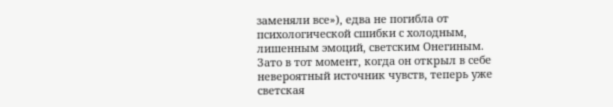заменяли все»), едва не погибла от психологической сшибки с холодным, лишенным эмоций, светским Онегиным. Зато в тот момент, когда он открыл в себе невероятный источник чувств, теперь уже светская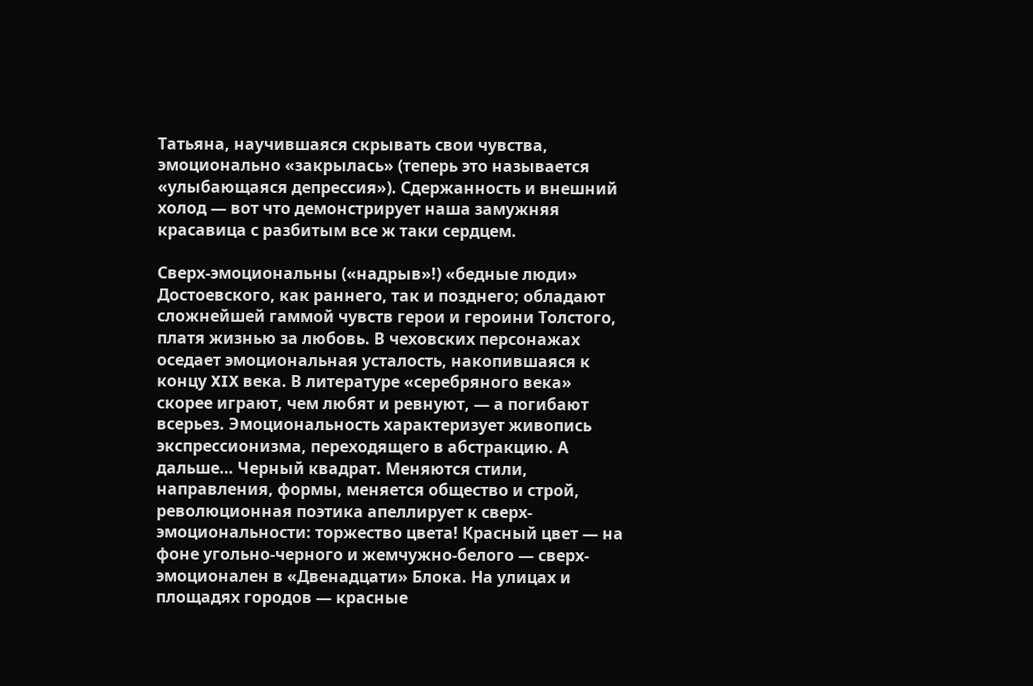Татьяна, научившаяся скрывать свои чувства, эмоционально «закрылась» (теперь это называется «улыбающаяся депрессия»). Сдержанность и внешний холод — вот что демонстрирует наша замужняя красавица с разбитым все ж таки сердцем.

Сверх-эмоциональны («надрыв»!) «бедные люди» Достоевского, как раннего, так и позднего; обладают сложнейшей гаммой чувств герои и героини Толстого, платя жизнью за любовь. В чеховских персонажах оседает эмоциональная усталость, накопившаяся к концу XIX века. В литературе «серебряного века» скорее играют, чем любят и ревнуют, — а погибают всерьез. Эмоциональность характеризует живопись экспрессионизма, переходящего в абстракцию. А дальше… Черный квадрат. Меняются стили, направления, формы, меняется общество и строй, революционная поэтика апеллирует к сверх-эмоциональности: торжество цвета! Красный цвет — на фоне угольно-черного и жемчужно-белого — сверх-эмоционален в «Двенадцати» Блока. На улицах и площадях городов — красные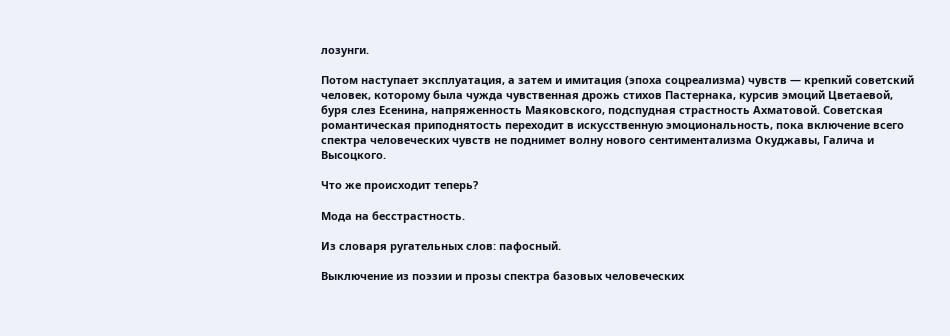лозунги.

Потом наступает эксплуатация, а затем и имитация (эпоха соцреализма) чувств — крепкий советский человек, которому была чужда чувственная дрожь стихов Пастернака, курсив эмоций Цветаевой, буря слез Есенина, напряженность Маяковского, подспудная страстность Ахматовой. Советская романтическая приподнятость переходит в искусственную эмоциональность, пока включение всего спектра человеческих чувств не поднимет волну нового сентиментализма Окуджавы, Галича и Высоцкого.

Что же происходит теперь?

Мода на бесстрастность.

Из словаря ругательных слов: пафосный.

Выключение из поэзии и прозы спектра базовых человеческих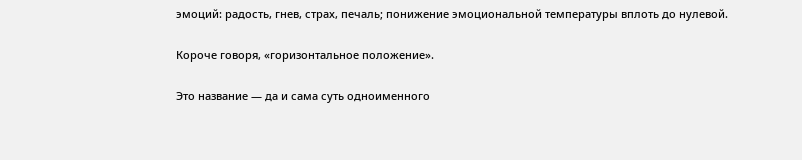эмоций: радость, гнев, страх, печаль; понижение эмоциональной температуры вплоть до нулевой.

Короче говоря, «горизонтальное положение».

Это название — да и сама суть одноименного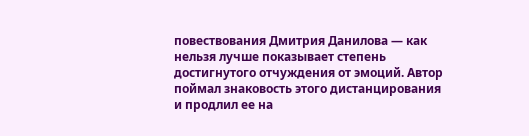повествования Дмитрия Данилова — как нельзя лучше показывает степень достигнутого отчуждения от эмоций. Автор поймал знаковость этого дистанцирования и продлил ее на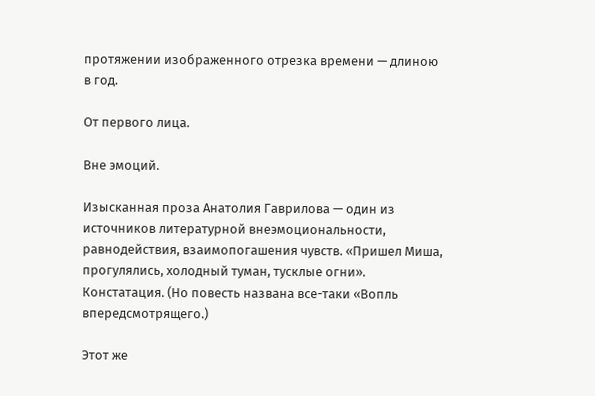протяжении изображенного отрезка времени — длиною в год.

От первого лица.

Вне эмоций.

Изысканная проза Анатолия Гаврилова — один из источников литературной внеэмоциональности, равнодействия, взаимопогашения чувств. «Пришел Миша, прогулялись, холодный туман, тусклые огни». Констатация. (Но повесть названа все-таки «Вопль впередсмотрящего.)

Этот же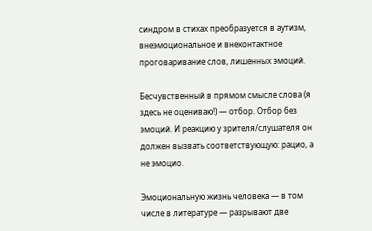синдром в стихах преобразуется в аутизм, внеэмоциональное и внеконтактное проговаривание слов, лишенных эмоций.

Бесчувственный в прямом смысле слова (я здесь не оцениваю!) — отбор. Отбор без эмоций. И реакцию у зрителя/слушателя он должен вызвать соответствующую: рацио, а не эмоцио.

Эмоциональную жизнь человека — в том числе в литературе — разрывают две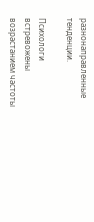разнонаправленные тенденции.

Психологи встревожены возрастанием частоты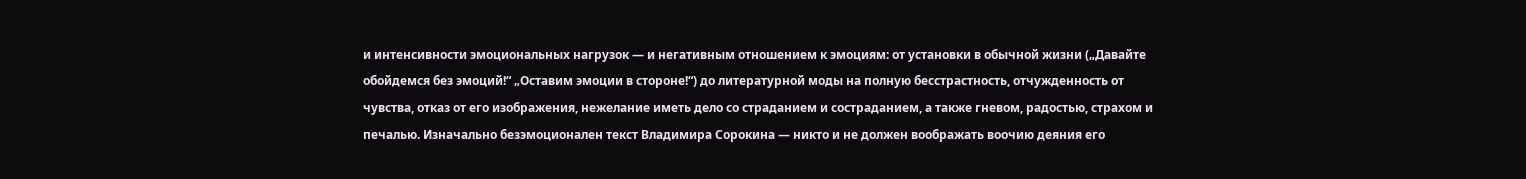и интенсивности эмоциональных нагрузок — и негативным отношением к эмоциям: от установки в обычной жизни („Давайте обойдемся без эмоций!“ „Оставим эмоции в стороне!“) до литературной моды на полную бесстрастность, отчужденность от чувства, отказ от его изображения, нежелание иметь дело со страданием и состраданием, а также гневом, радостью, страхом и печалью. Изначально безэмоционален текст Владимира Сорокина — никто и не должен воображать воочию деяния его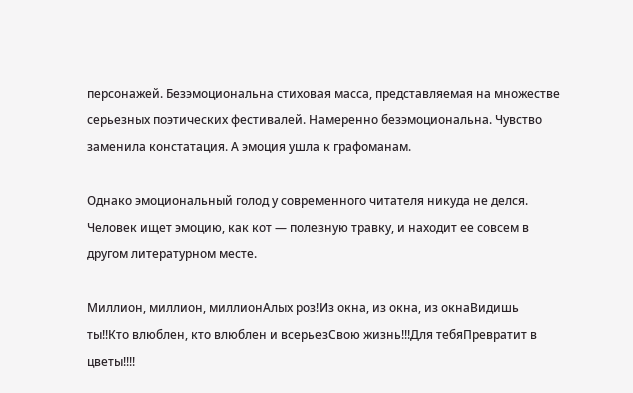персонажей. Безэмоциональна стиховая масса, представляемая на множестве серьезных поэтических фестивалей. Намеренно безэмоциональна. Чувство заменила констатация. А эмоция ушла к графоманам.

Однако эмоциональный голод у современного читателя никуда не делся. Человек ищет эмоцию, как кот — полезную травку, и находит ее совсем в другом литературном месте.

Миллион, миллион, миллионАлых роз!Из окна, из окна, из окнаВидишь ты!!Кто влюблен, кто влюблен и всерьезСвою жизнь!!!Для тебяПревратит в цветы!!!!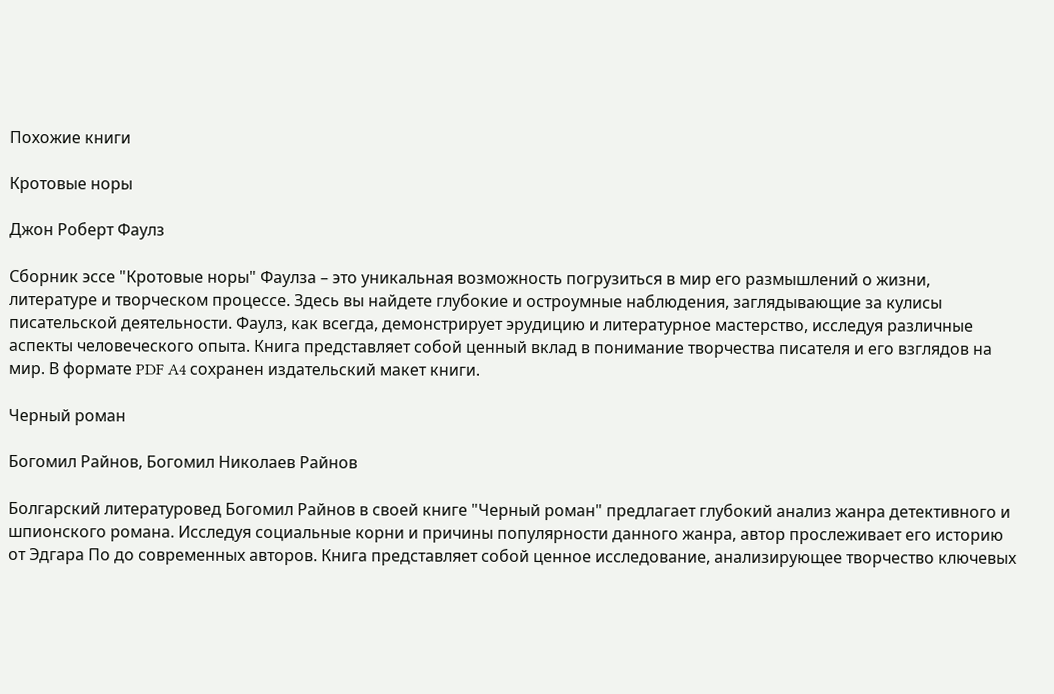Похожие книги

Кротовые норы

Джон Роберт Фаулз

Сборник эссе "Кротовые норы" Фаулза – это уникальная возможность погрузиться в мир его размышлений о жизни, литературе и творческом процессе. Здесь вы найдете глубокие и остроумные наблюдения, заглядывающие за кулисы писательской деятельности. Фаулз, как всегда, демонстрирует эрудицию и литературное мастерство, исследуя различные аспекты человеческого опыта. Книга представляет собой ценный вклад в понимание творчества писателя и его взглядов на мир. В формате PDF A4 сохранен издательский макет книги.

Черный роман

Богомил Райнов, Богомил Николаев Райнов

Болгарский литературовед Богомил Райнов в своей книге "Черный роман" предлагает глубокий анализ жанра детективного и шпионского романа. Исследуя социальные корни и причины популярности данного жанра, автор прослеживает его историю от Эдгара По до современных авторов. Книга представляет собой ценное исследование, анализирующее творчество ключевых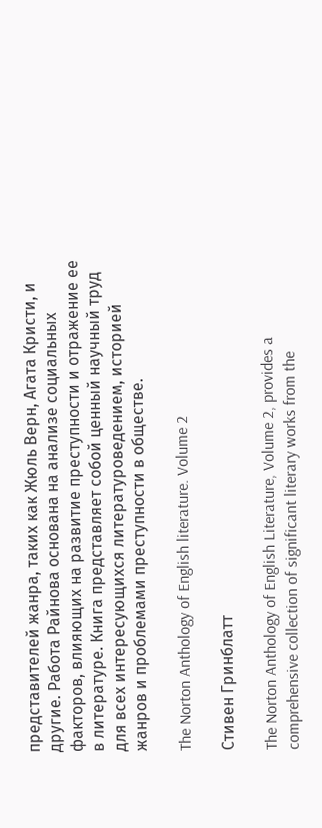представителей жанра, таких как Жюль Верн, Агата Кристи, и другие. Работа Райнова основана на анализе социальных факторов, влияющих на развитие преступности и отражение ее в литературе. Книга представляет собой ценный научный труд для всех интересующихся литературоведением, историей жанров и проблемами преступности в обществе.

The Norton Anthology of English literature. Volume 2

Стивен Гринблатт

The Norton Anthology of English Literature, Volume 2, provides a comprehensive collection of significant literary works from the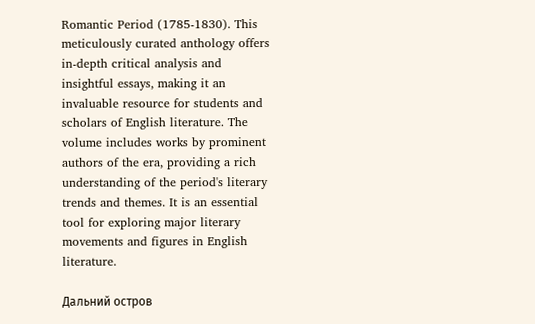Romantic Period (1785-1830). This meticulously curated anthology offers in-depth critical analysis and insightful essays, making it an invaluable resource for students and scholars of English literature. The volume includes works by prominent authors of the era, providing a rich understanding of the period's literary trends and themes. It is an essential tool for exploring major literary movements and figures in English literature.

Дальний остров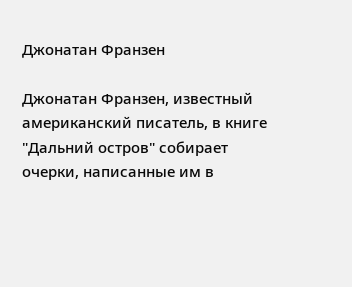Джонатан Франзен

Джонатан Франзен, известный американский писатель, в книге "Дальний остров" собирает очерки, написанные им в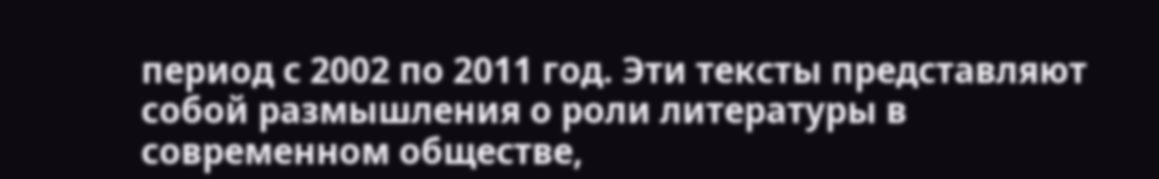период с 2002 по 2011 год. Эти тексты представляют собой размышления о роли литературы в современном обществе,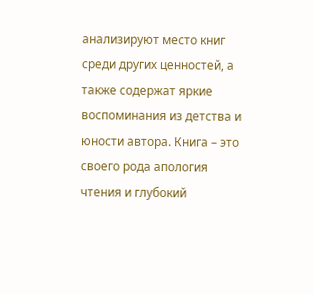анализируют место книг среди других ценностей, а также содержат яркие воспоминания из детства и юности автора. Книга – это своего рода апология чтения и глубокий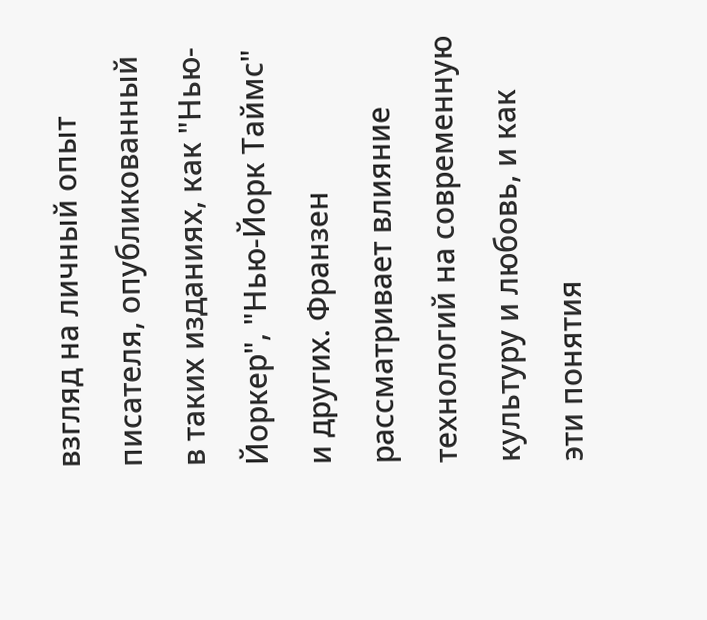взгляд на личный опыт писателя, опубликованный в таких изданиях, как "Нью-Йоркер", "Нью-Йорк Таймс" и других. Франзен рассматривает влияние технологий на современную культуру и любовь, и как эти понятия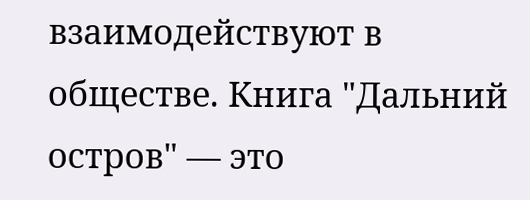взаимодействуют в обществе. Книга "Дальний остров" — это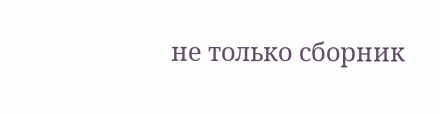не только сборник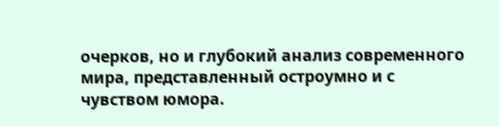очерков, но и глубокий анализ современного мира, представленный остроумно и с чувством юмора.